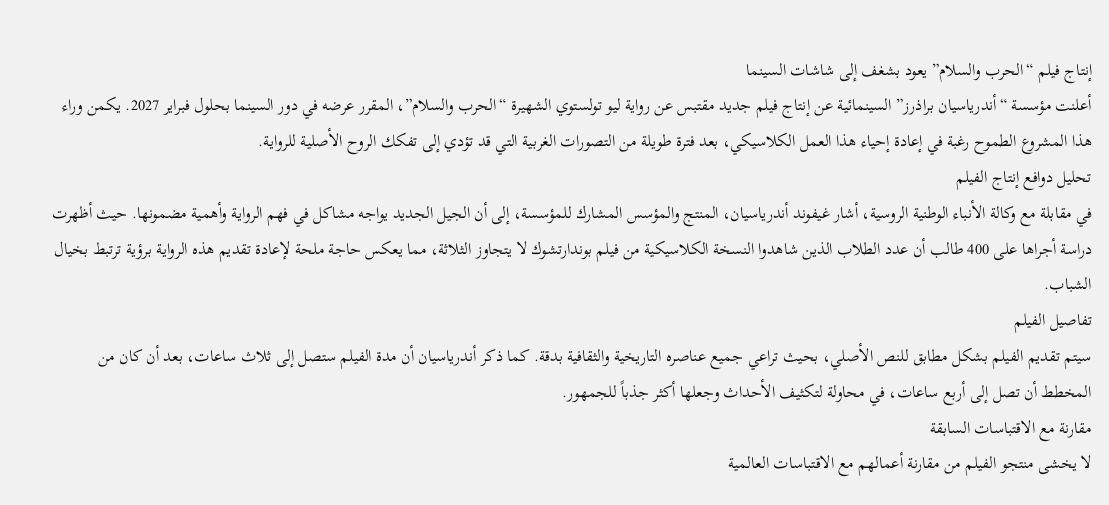إنتاج فيلم “الحرب والسلام” يعود بشغف إلى شاشات السينما
أعلنت مؤسسة “أندرياسيان براذرز” السينمائية عن إنتاج فيلم جديد مقتبس عن رواية ليو تولستوي الشهيرة “الحرب والسلام”، المقرر عرضه في دور السينما بحلول فبراير 2027. يكمن وراء هذا المشروع الطموح رغبة في إعادة إحياء هذا العمل الكلاسيكي، بعد فترة طويلة من التصورات الغربية التي قد تؤدي إلى تفكك الروح الأصلية للرواية.
تحليل دوافع إنتاج الفيلم
في مقابلة مع وكالة الأنباء الوطنية الروسية، أشار غيفوند أندرياسيان، المنتج والمؤسس المشارك للمؤسسة، إلى أن الجيل الجديد يواجه مشاكل في فهم الرواية وأهمية مضمونها. حيث أظهرت دراسة أجراها على 400 طالب أن عدد الطلاب الذين شاهدوا النسخة الكلاسيكية من فيلم بوندارتشوك لا يتجاوز الثلاثة، مما يعكس حاجة ملحة لإعادة تقديم هذه الرواية برؤية ترتبط بخيال الشباب.
تفاصيل الفيلم
سيتم تقديم الفيلم بشكل مطابق للنص الأصلي، بحيث تراعي جميع عناصره التاريخية والثقافية بدقة. كما ذكر أندرياسيان أن مدة الفيلم ستصل إلى ثلاث ساعات، بعد أن كان من المخطط أن تصل إلى أربع ساعات، في محاولة لتكثيف الأحداث وجعلها أكثر جذباً للجمهور.
مقارنة مع الاقتباسات السابقة
لا يخشى منتجو الفيلم من مقارنة أعمالهم مع الاقتباسات العالمية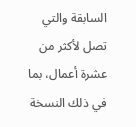السابقة والتي تصل لأكثر من عشرة أعمال، بما في ذلك النسخة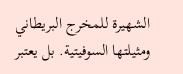الشهيرة للمخرج البريطاني ومثيلتها السوفيتية. بل يعتبر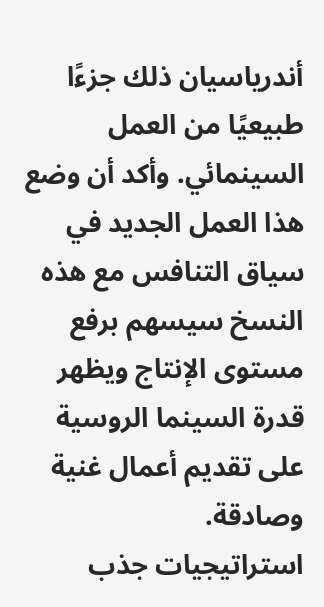أندرياسيان ذلك جزءًا طبيعيًا من العمل السينمائي. وأكد أن وضع هذا العمل الجديد في سياق التنافس مع هذه النسخ سيسهم برفع مستوى الإنتاج ويظهر قدرة السينما الروسية على تقديم أعمال غنية وصادقة.
استراتيجيات جذب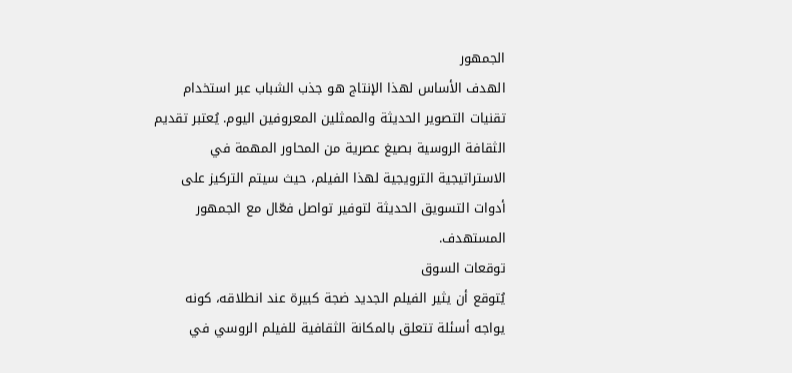الجمهور
الهدف الأساس لهذا الإنتاج هو جذب الشباب عبر استخدام تقنيات التصوير الحديثة والممثلين المعروفين اليوم. يُعتبر تقديم الثقافة الروسية بصيغ عصرية من المحاور المهمة في الاستراتيجية الترويجية لهذا الفيلم، حيث سيتم التركيز على أدوات التسويق الحديثة لتوفير تواصل فعّال مع الجمهور المستهدف.
توقعات السوق
يُتوقع أن يثير الفيلم الجديد ضجة كبيرة عند انطلاقه، كونه يواجه أسئلة تتعلق بالمكانة الثقافية للفيلم الروسي في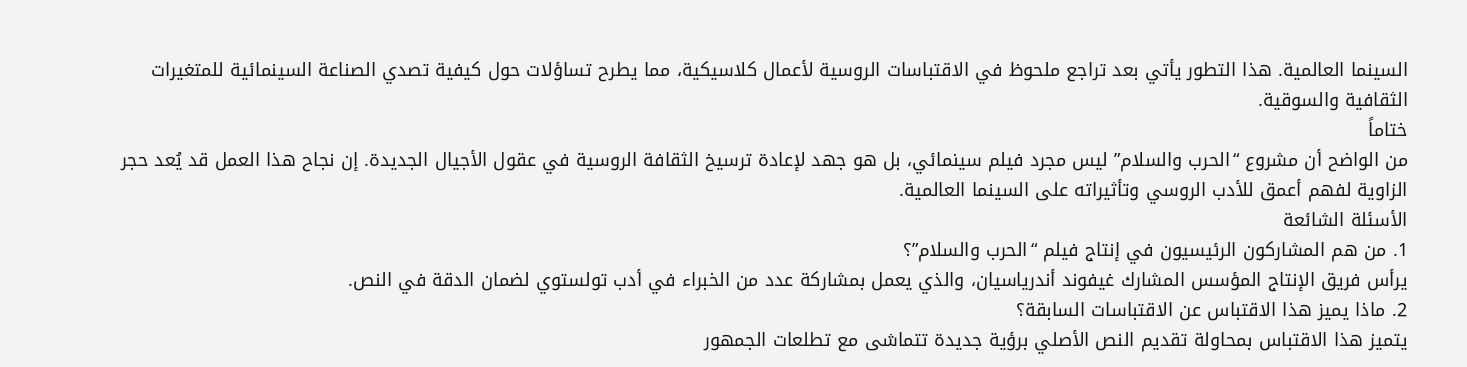السينما العالمية. هذا التطور يأتي بعد تراجع ملحوظ في الاقتباسات الروسية لأعمال كلاسيكية، مما يطرح تساؤلات حول كيفية تصدي الصناعة السينمائية للمتغيرات الثقافية والسوقية.
ختاماً
من الواضح أن مشروع “الحرب والسلام” ليس مجرد فيلم سينمائي، بل هو جهد لإعادة ترسيخ الثقافة الروسية في عقول الأجيال الجديدة. إن نجاح هذا العمل قد يُعد حجر الزاوية لفهم أعمق للأدب الروسي وتأثيراته على السينما العالمية.
الأسئلة الشائعة
1. من هم المشاركون الرئيسيون في إنتاج فيلم “الحرب والسلام”؟
يرأس فريق الإنتاج المؤسس المشارك غيفوند أندرياسيان، والذي يعمل بمشاركة عدد من الخبراء في أدب تولستوي لضمان الدقة في النص.
2. ماذا يميز هذا الاقتباس عن الاقتباسات السابقة؟
يتميز هذا الاقتباس بمحاولة تقديم النص الأصلي برؤية جديدة تتماشى مع تطلعات الجمهور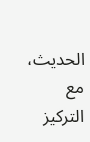الحديث، مع التركيز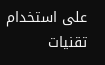على استخدام تقنيات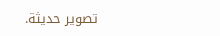تصوير حديثة.